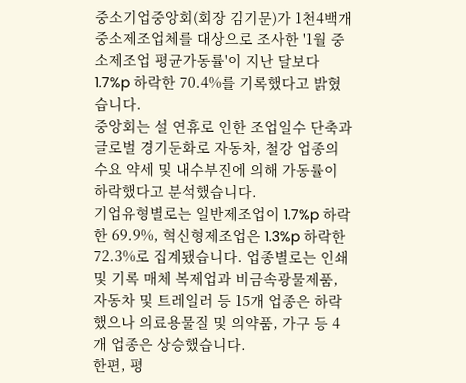중소기업중앙회(회장 김기문)가 1천4백개 중소제조업체를 대상으로 조사한 '1월 중소제조업 평균가동률'이 지난 달보다 1.7%p 하락한 70.4%를 기록했다고 밝혔습니다.
중앙회는 설 연휴로 인한 조업일수 단축과 글로벌 경기둔화로 자동차, 철강 업종의 수요 약세 및 내수부진에 의해 가동률이 하락했다고 분석했습니다.
기업유형별로는 일반제조업이 1.7%p 하락한 69.9%, 혁신형제조업은 1.3%p 하락한 72.3%로 집계됐습니다. 업종별로는 인쇄 및 기록 매체 복제업과 비금속광물제품, 자동차 및 트레일러 등 15개 업종은 하락했으나 의료용물질 및 의약품, 가구 등 4개 업종은 상승했습니다.
한편, 평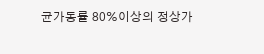균가동률 80%이상의 정상가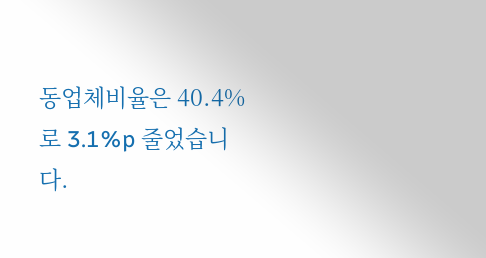동업체비율은 40.4%로 3.1%p 줄었습니다.